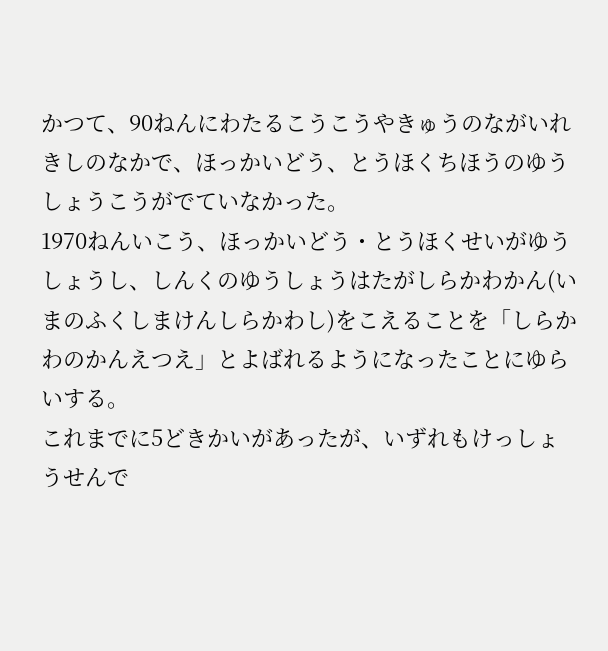かつて、90ねんにわたるこうこうやきゅうのながいれきしのなかで、ほっかいどう、とうほくちほうのゆうしょうこうがでていなかった。
1970ねんいこう、ほっかいどう・とうほくせいがゆうしょうし、しんくのゆうしょうはたがしらかわかん(いまのふくしまけんしらかわし)をこえることを「しらかわのかんえつえ」とよばれるようになったことにゆらいする。
これまでに5どきかいがあったが、いずれもけっしょうせんで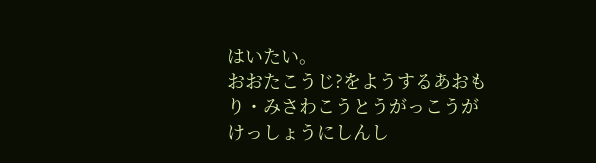はいたい。
おおたこうじ?をようするあおもり・みさわこうとうがっこうがけっしょうにしんし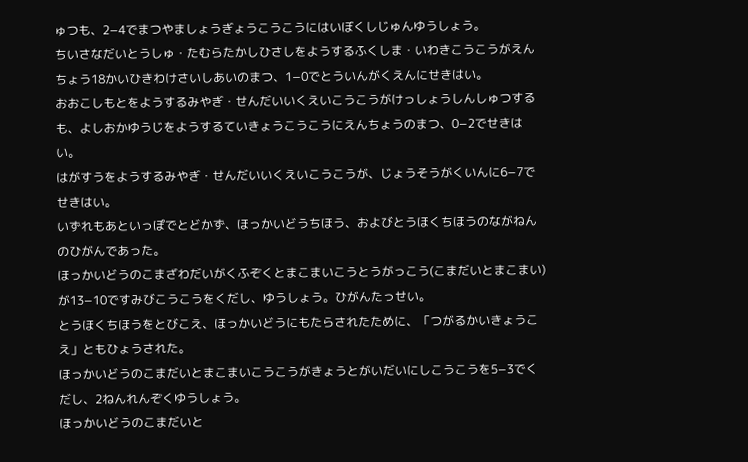ゅつも、2−4でまつやましょうぎょうこうこうにはいぼくしじゅんゆうしょう。
ちいさなだいとうしゅ・たむらたかしひさしをようするふくしま・いわきこうこうがえんちょう18かいひきわけさいしあいのまつ、1−0でとういんがくえんにせきはい。
おおこしもとをようするみやぎ・せんだいいくえいこうこうがけっしょうしんしゅつするも、よしおかゆうじをようするていきょうこうこうにえんちょうのまつ、0−2でせきはい。
はがすうをようするみやぎ・せんだいいくえいこうこうが、じょうそうがくいんに6−7でせきはい。
いずれもあといっぽでとどかず、ほっかいどうちほう、およびとうほくちほうのながねんのひがんであった。
ほっかいどうのこまざわだいがくふぞくとまこまいこうとうがっこう(こまだいとまこまい)が13−10ですみびこうこうをくだし、ゆうしょう。ひがんたっせい。
とうほくちほうをとびこえ、ほっかいどうにもたらされたために、「つがるかいきょうこえ」ともひょうされた。
ほっかいどうのこまだいとまこまいこうこうがきょうとがいだいにしこうこうを5−3でくだし、2ねんれんぞくゆうしょう。
ほっかいどうのこまだいと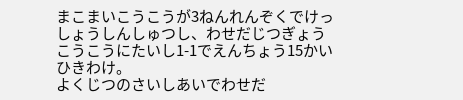まこまいこうこうが3ねんれんぞくでけっしょうしんしゅつし、わせだじつぎょうこうこうにたいし1-1でえんちょう15かいひきわけ。
よくじつのさいしあいでわせだ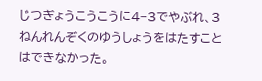じつぎょうこうこうに4−3でやぶれ、3ねんれんぞくのゆうしょうをはたすことはできなかった。